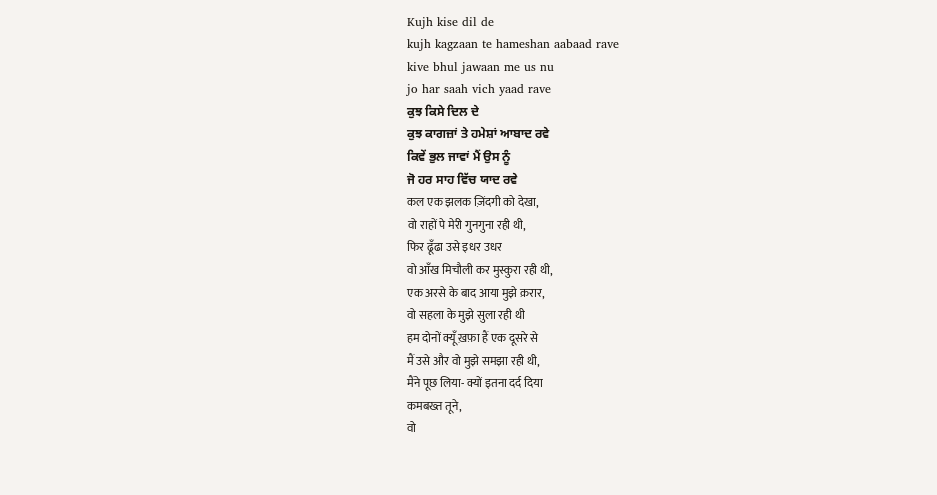Kujh kise dil de
kujh kagzaan te hameshan aabaad rave
kive bhul jawaan me us nu
jo har saah vich yaad rave
ਕੁਝ ਕਿਸੇ ਦਿਲ ਦੇ
ਕੁਝ ਕਾਗਜ਼ਾਂ ਤੇ ਹਮੇਸ਼ਾਂ ਆਬਾਦ ਰਵੇ
ਕਿਵੇਂ ਭੁਲ ਜਾਵਾਂ ਮੈਂ ਉਸ ਨੂੰ
ਜੋ ਹਰ ਸਾਹ ਵਿੱਚ ਯਾਦ ਰਵੇ
कल एक झलक ज़िंदगी को देखा,
वो राहों पे मेरी गुनगुना रही थी,
फिर ढूँढा उसे इधर उधर
वो आँख मिचौली कर मुस्कुरा रही थी,
एक अरसे के बाद आया मुझे क़रार,
वो सहला के मुझे सुला रही थी
हम दोनों क्यूँ ख़फ़ा हैं एक दूसरे से
मैं उसे और वो मुझे समझा रही थी,
मैंने पूछ लिया- क्यों इतना दर्द दिया
कमबख्त तूने,
वो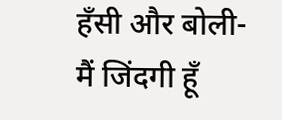हँसी और बोली- मैं जिंदगी हूँ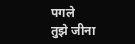पगले
तुझे जीना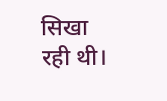सिखा रही थी।